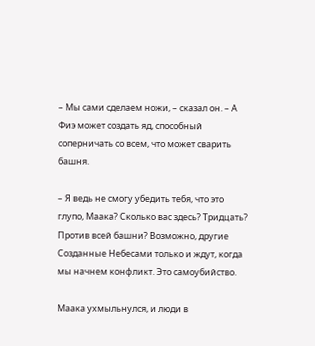– Мы сами сделаем ножи, – сказал он. – А Фиэ может создать яд, способный соперничать со всем, что может сварить башня.

– Я ведь не смогу убедить тебя, что это глупо, Маака? Сколько вас здесь? Тридцать? Против всей башни? Возможно, другие Созданные Небесами только и ждут, когда мы начнем конфликт. Это самоубийство.

Маака ухмыльнулся, и люди в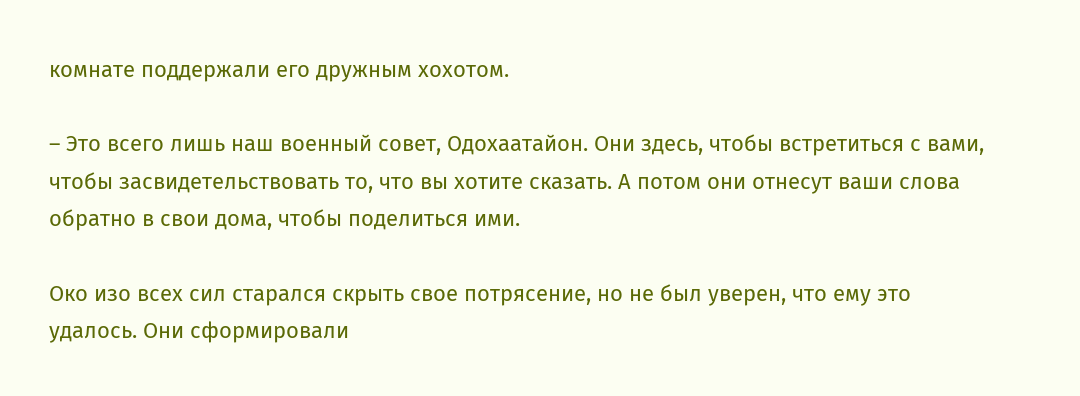комнате поддержали его дружным хохотом.

– Это всего лишь наш военный совет, Одохаатайон. Они здесь, чтобы встретиться с вами, чтобы засвидетельствовать то, что вы хотите сказать. А потом они отнесут ваши слова обратно в свои дома, чтобы поделиться ими.

Око изо всех сил старался скрыть свое потрясение, но не был уверен, что ему это удалось. Они сформировали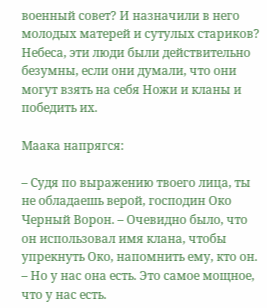военный совет? И назначили в него молодых матерей и сутулых стариков? Небеса, эти люди были действительно безумны, если они думали, что они могут взять на себя Ножи и кланы и победить их.

Маака напрягся:

– Судя по выражению твоего лица, ты не обладаешь верой, господин Око Черный Ворон. – Очевидно было, что он использовал имя клана, чтобы упрекнуть Око, напомнить ему, кто он. – Но у нас она есть. Это самое мощное, что у нас есть.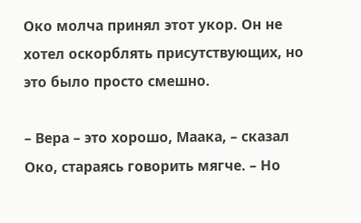Око молча принял этот укор. Он не хотел оскорблять присутствующих, но это было просто смешно.

– Вера – это хорошо, Маака, – сказал Око, стараясь говорить мягче. – Но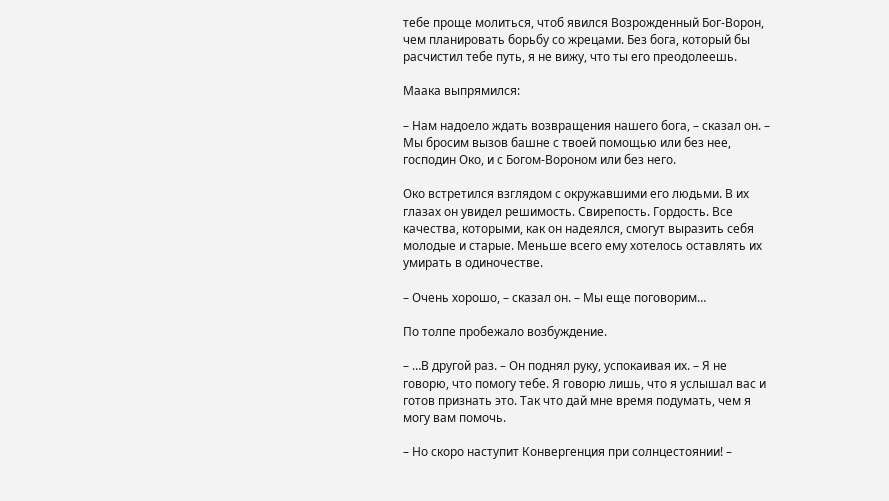тебе проще молиться, чтоб явился Возрожденный Бог-Ворон, чем планировать борьбу со жрецами. Без бога, который бы расчистил тебе путь, я не вижу, что ты его преодолеешь.

Маака выпрямился:

– Нам надоело ждать возвращения нашего бога, – сказал он. – Мы бросим вызов башне с твоей помощью или без нее, господин Око, и с Богом-Вороном или без него.

Око встретился взглядом с окружавшими его людьми. В их глазах он увидел решимость. Свирепость. Гордость. Все качества, которыми, как он надеялся, смогут выразить себя молодые и старые. Меньше всего ему хотелось оставлять их умирать в одиночестве.

– Очень хорошо, – сказал он. – Мы еще поговорим…

По толпе пробежало возбуждение.

– …В другой раз. – Он поднял руку, успокаивая их. – Я не говорю, что помогу тебе. Я говорю лишь, что я услышал вас и готов признать это. Так что дай мне время подумать, чем я могу вам помочь.

– Но скоро наступит Конвергенция при солнцестоянии! –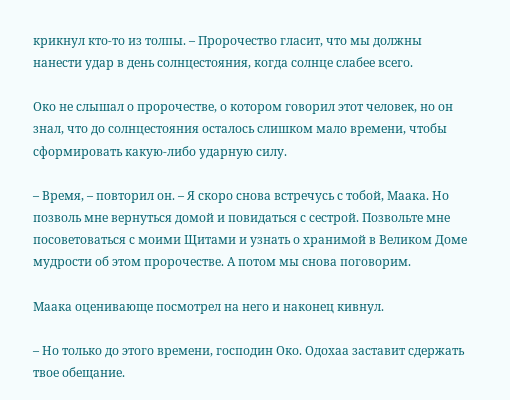крикнул кто-то из толпы. – Пророчество гласит, что мы должны нанести удар в день солнцестояния, когда солнце слабее всего.

Око не слышал о пророчестве, о котором говорил этот человек, но он знал, что до солнцестояния осталось слишком мало времени, чтобы сформировать какую-либо ударную силу.

– Время, – повторил он. – Я скоро снова встречусь с тобой, Маака. Но позволь мне вернуться домой и повидаться с сестрой. Позвольте мне посоветоваться с моими Щитами и узнать о хранимой в Великом Доме мудрости об этом пророчестве. А потом мы снова поговорим.

Маака оценивающе посмотрел на него и наконец кивнул.

– Но только до этого времени, господин Око. Одохаа заставит сдержать твое обещание.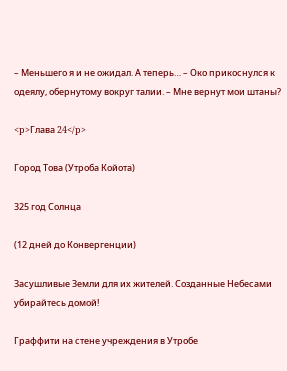– Меньшего я и не ожидал. А теперь… – Око прикоснулся к одеялу, обернутому вокруг талии. – Мне вернут мои штаны?

<p>Глава 24</p>

Город Това (Утроба Койота)

325 год Солнца

(12 дней до Конвергенции)

Засушливые Земли для их жителей. Созданные Небесами убирайтесь домой!

Граффити на стене учреждения в Утробе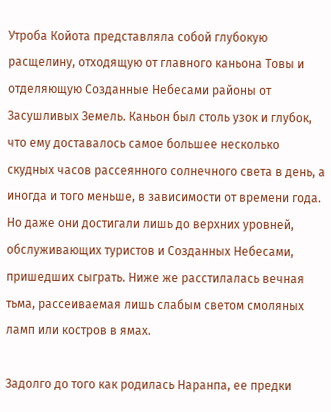Утроба Койота представляла собой глубокую расщелину, отходящую от главного каньона Товы и отделяющую Созданные Небесами районы от Засушливых Земель. Каньон был столь узок и глубок, что ему доставалось самое большее несколько скудных часов рассеянного солнечного света в день, а иногда и того меньше, в зависимости от времени года. Но даже они достигали лишь до верхних уровней, обслуживающих туристов и Созданных Небесами, пришедших сыграть. Ниже же расстилалась вечная тьма, рассеиваемая лишь слабым светом смоляных ламп или костров в ямах.

Задолго до того как родилась Наранпа, ее предки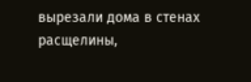вырезали дома в стенах расщелины,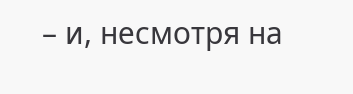– и, несмотря на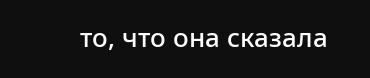то, что она сказала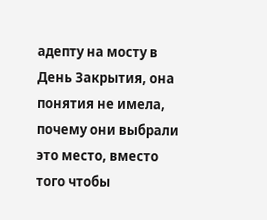адепту на мосту в День Закрытия, она понятия не имела, почему они выбрали это место, вместо того чтобы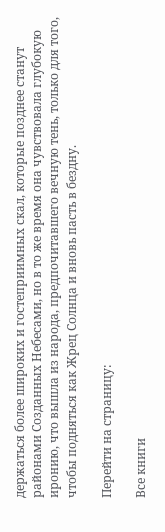держаться более широких и гостеприимных скал, которые позднее станут районами Созданных Небесами, но в то же время она чувствовала глубокую иронию, что вышла из народа, предпочитавшего вечную тень, только для того, чтобы подняться как Жрец Солнца и вновь пасть в бездну.

Перейти на страницу:

Все книги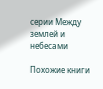серии Между землей и небесами

Похожие книги